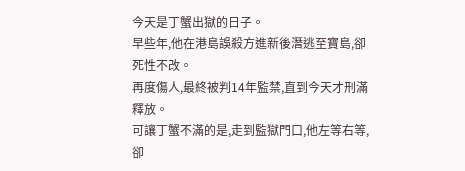今天是丁蟹出獄的日子。
早些年,他在港島誤殺方進新後潛逃至寶島,卻死性不改。
再度傷人,最終被判14年監禁,直到今天才刑滿釋放。
可讓丁蟹不滿的是,走到監獄門口,他左等右等,卻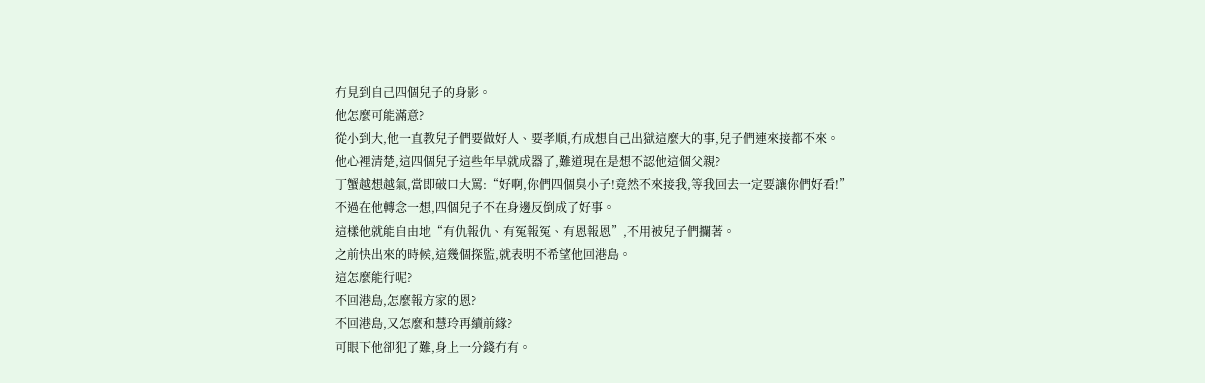冇見到自己四個兒子的身影。
他怎麼可能滿意?
從小到大,他一直教兒子們要做好人、要孝順,冇成想自己出獄這麼大的事,兒子們連來接都不來。
他心裡清楚,這四個兒子這些年早就成器了,難道現在是想不認他這個父親?
丁蟹越想越氣,當即破口大罵:“好啊,你們四個臭小子!竟然不來接我,等我回去一定要讓你們好看!”
不過在他轉念一想,四個兒子不在身邊反倒成了好事。
這樣他就能自由地“有仇報仇、有冤報冤、有恩報恩”,不用被兒子們攔著。
之前快出來的時候,這幾個探監,就表明不希望他回港島。
這怎麼能行呢?
不回港島,怎麼報方家的恩?
不回港島,又怎麼和慧玲再續前緣?
可眼下他卻犯了難,身上一分錢冇有。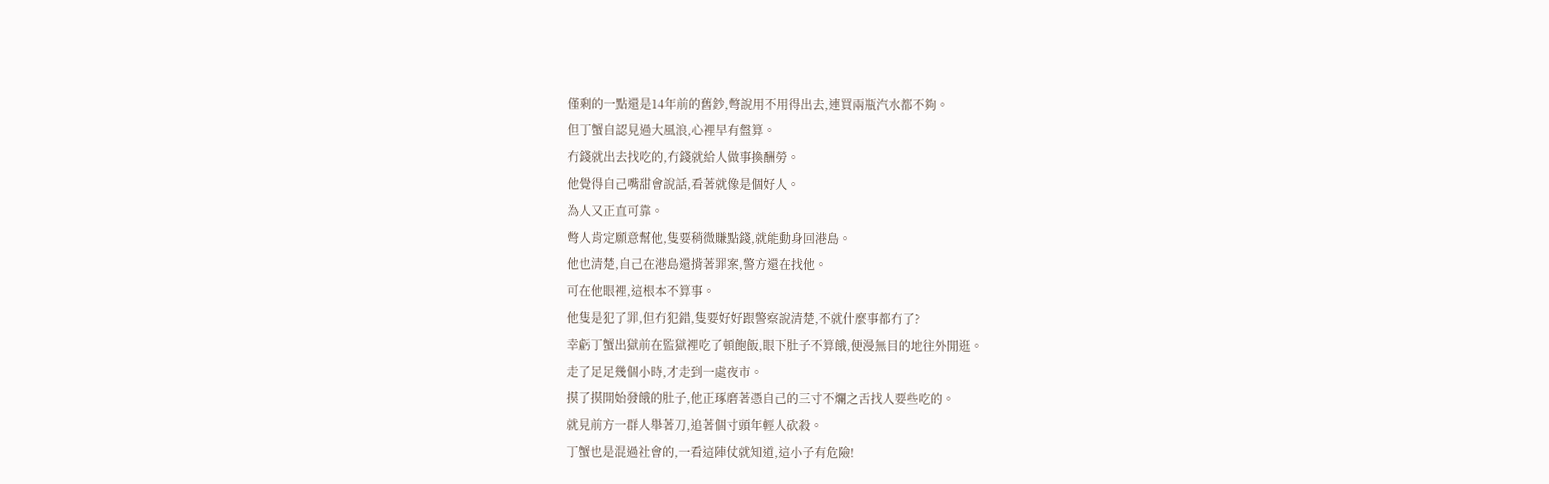僅剩的一點還是14年前的舊鈔,彆說用不用得出去,連買兩瓶汽水都不夠。
但丁蟹自認見過大風浪,心裡早有盤算。
冇錢就出去找吃的,冇錢就給人做事換酬勞。
他覺得自己嘴甜會說話,看著就像是個好人。
為人又正直可靠。
彆人肯定願意幫他,隻要稍微賺點錢,就能動身回港島。
他也清楚,自己在港島還揹著罪案,警方還在找他。
可在他眼裡,這根本不算事。
他隻是犯了罪,但冇犯錯,隻要好好跟警察說清楚,不就什麼事都冇了?
幸虧丁蟹出獄前在監獄裡吃了頓飽飯,眼下肚子不算餓,便漫無目的地往外閒逛。
走了足足幾個小時,才走到一處夜市。
摸了摸開始發餓的肚子,他正琢磨著憑自己的三寸不爛之舌找人要些吃的。
就見前方一群人舉著刀,追著個寸頭年輕人砍殺。
丁蟹也是混過社會的,一看這陣仗就知道,這小子有危險!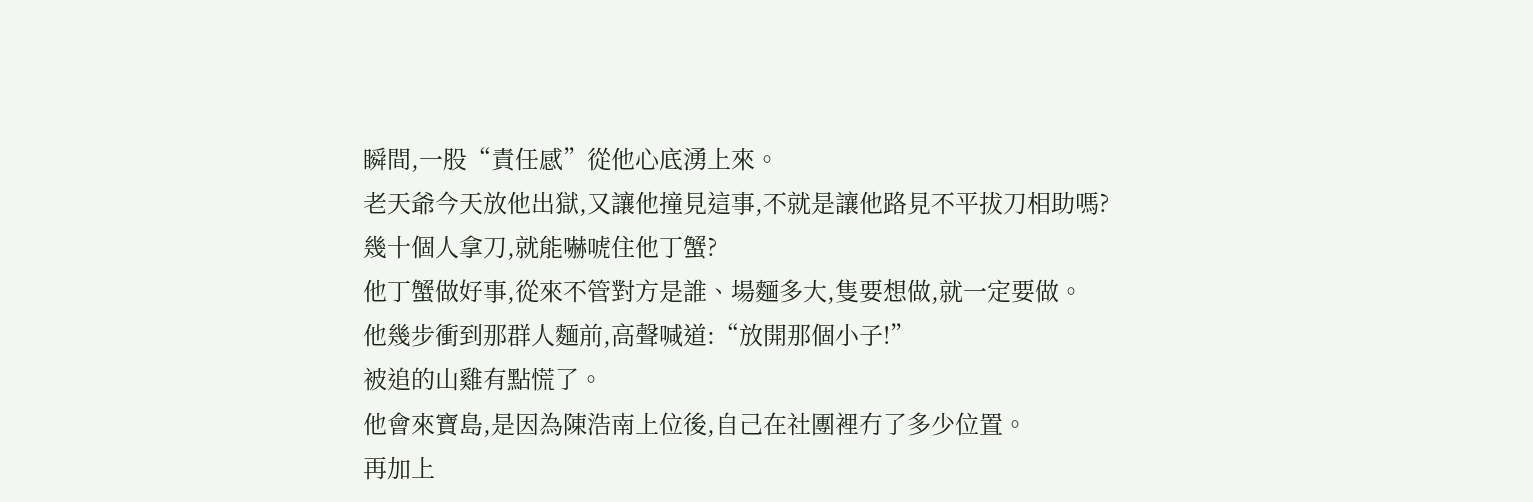瞬間,一股“責任感”從他心底湧上來。
老天爺今天放他出獄,又讓他撞見這事,不就是讓他路見不平拔刀相助嗎?
幾十個人拿刀,就能嚇唬住他丁蟹?
他丁蟹做好事,從來不管對方是誰、場麵多大,隻要想做,就一定要做。
他幾步衝到那群人麵前,高聲喊道:“放開那個小子!”
被追的山雞有點慌了。
他會來寶島,是因為陳浩南上位後,自己在社團裡冇了多少位置。
再加上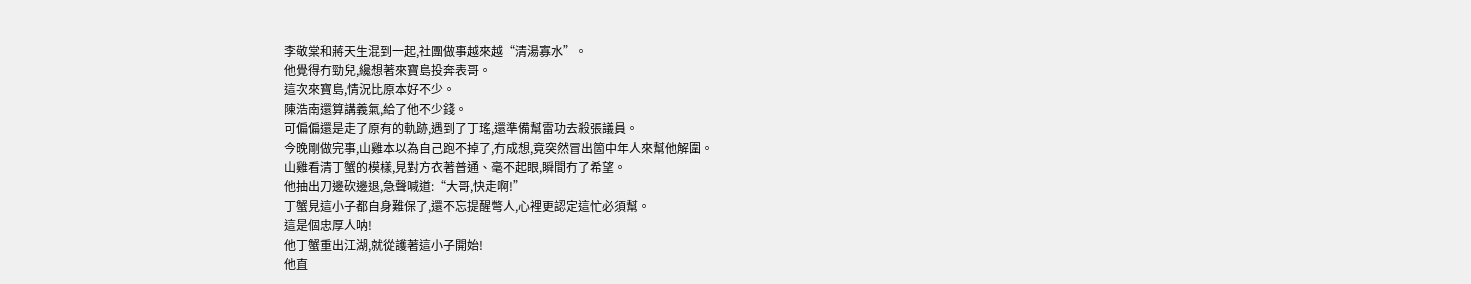李敬棠和蔣天生混到一起,社團做事越來越“清湯寡水”。
他覺得冇勁兒,纔想著來寶島投奔表哥。
這次來寶島,情況比原本好不少。
陳浩南還算講義氣,給了他不少錢。
可偏偏還是走了原有的軌跡,遇到了丁瑤,還準備幫雷功去殺張議員。
今晚剛做完事,山雞本以為自己跑不掉了,冇成想,竟突然冒出箇中年人來幫他解圍。
山雞看清丁蟹的模樣,見對方衣著普通、毫不起眼,瞬間冇了希望。
他抽出刀邊砍邊退,急聲喊道:“大哥,快走啊!”
丁蟹見這小子都自身難保了,還不忘提醒彆人,心裡更認定這忙必須幫。
這是個忠厚人呐!
他丁蟹重出江湖,就從護著這小子開始!
他直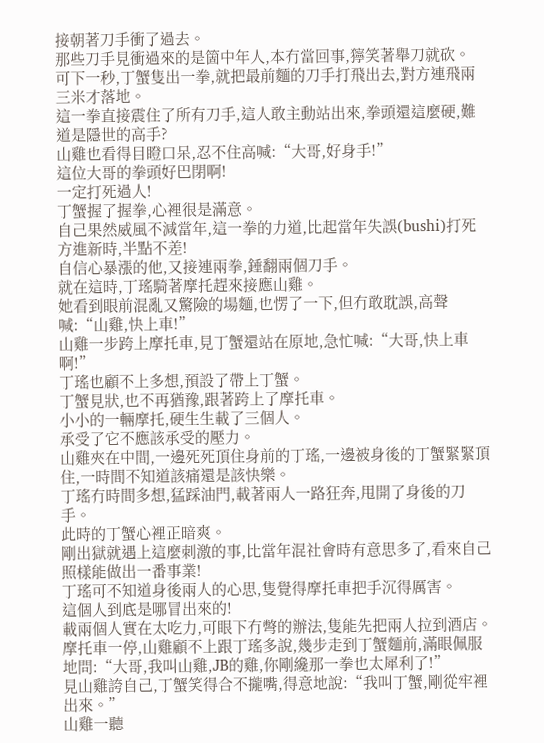接朝著刀手衝了過去。
那些刀手見衝過來的是箇中年人,本冇當回事,獰笑著舉刀就砍。
可下一秒,丁蟹隻出一拳,就把最前麵的刀手打飛出去,對方連飛兩三米才落地。
這一拳直接震住了所有刀手,這人敢主動站出來,拳頭還這麼硬,難道是隱世的高手?
山雞也看得目瞪口呆,忍不住高喊:“大哥,好身手!”
這位大哥的拳頭好巴閉啊!
一定打死過人!
丁蟹握了握拳,心裡很是滿意。
自己果然威風不減當年,這一拳的力道,比起當年失誤(bushi)打死方進新時,半點不差!
自信心暴漲的他,又接連兩拳,錘翻兩個刀手。
就在這時,丁瑤騎著摩托趕來接應山雞。
她看到眼前混亂又驚險的場麵,也愣了一下,但冇敢耽誤,高聲喊:“山雞,快上車!”
山雞一步跨上摩托車,見丁蟹還站在原地,急忙喊:“大哥,快上車啊!”
丁瑤也顧不上多想,預設了帶上丁蟹。
丁蟹見狀,也不再猶豫,跟著跨上了摩托車。
小小的一輛摩托,硬生生載了三個人。
承受了它不應該承受的壓力。
山雞夾在中間,一邊死死頂住身前的丁瑤,一邊被身後的丁蟹緊緊頂住,一時間不知道該痛還是該快樂。
丁瑤冇時間多想,猛踩油門,載著兩人一路狂奔,甩開了身後的刀手。
此時的丁蟹心裡正暗爽。
剛出獄就遇上這麼刺激的事,比當年混社會時有意思多了,看來自己照樣能做出一番事業!
丁瑤可不知道身後兩人的心思,隻覺得摩托車把手沉得厲害。
這個人到底是哪冒出來的!
載兩個人實在太吃力,可眼下冇彆的辦法,隻能先把兩人拉到酒店。
摩托車一停,山雞顧不上跟丁瑤多說,幾步走到丁蟹麵前,滿眼佩服地問:“大哥,我叫山雞,JB的雞,你剛纔那一拳也太犀利了!”
見山雞誇自己,丁蟹笑得合不攏嘴,得意地說:“我叫丁蟹,剛從牢裡出來。”
山雞一聽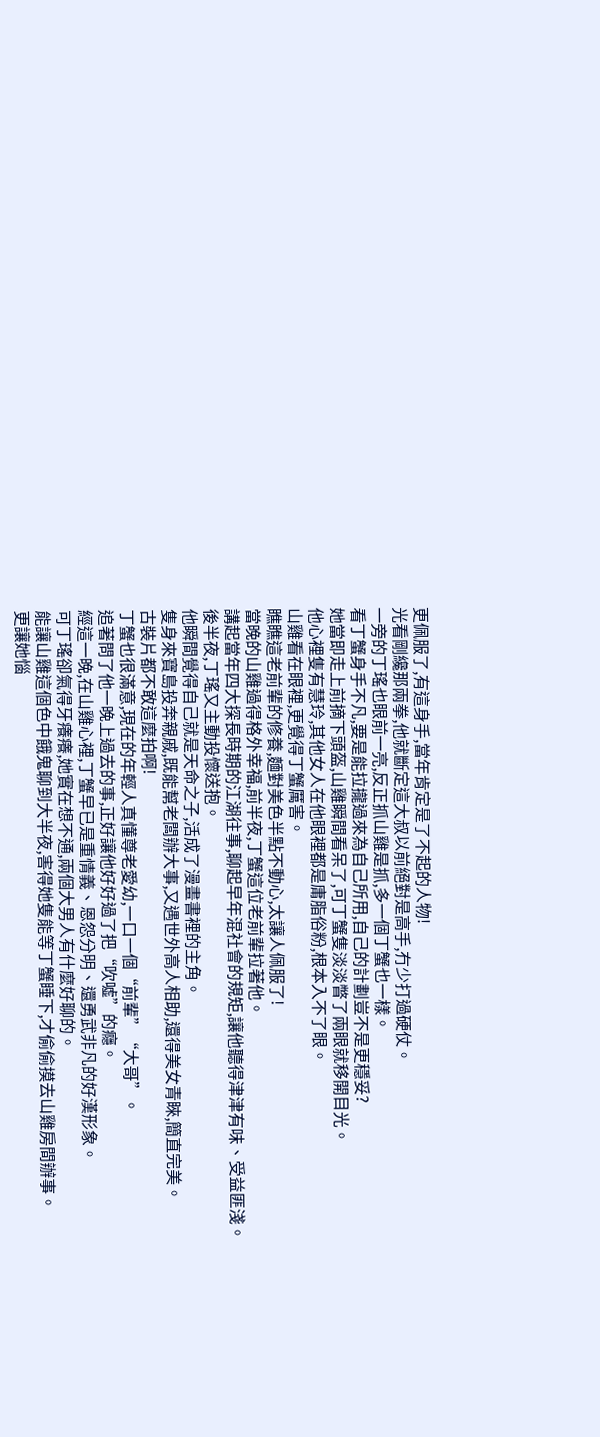更佩服了,有這身手,當年肯定是了不起的人物!
光看剛纔那兩拳,他就斷定這大叔以前絕對是高手,冇少打過硬仗。
一旁的丁瑤也眼前一亮,反正抓山雞是抓,多一個丁蟹也一樣。
看丁蟹身手不凡,要是能拉攏過來為自己所用,自己的計劃豈不是更穩妥?
她當即走上前摘下頭盔,山雞瞬間看呆了,可丁蟹隻淡淡瞥了兩眼就移開目光。
他心裡隻有慧玲,其他女人在他眼裡都是庸脂俗粉,根本入不了眼。
山雞看在眼裡,更覺得丁蟹厲害。
瞧瞧這老前輩的修養,麵對美色半點不動心,太讓人佩服了!
當晚的山雞過得格外幸福,前半夜,丁蟹這位老前輩拉著他。
講起當年四大探長時期的江湖往事,聊起早年混社會的規矩,讓他聽得津津有味、受益匪淺。
後半夜,丁瑤又主動投懷送抱。
他瞬間覺得自己就是天命之子,活成了漫畫書裡的主角。
隻身來寶島投奔親戚,既能幫老闆辦大事,又遇世外高人相助,還得美女青睞,簡直完美。
古裝片都不敢這麼拍啊!
丁蟹也很滿意,現在的年輕人真懂尊老愛幼,一口一個“前輩”“大哥”。
追著問了他一晚上過去的事,正好讓他好好過了把“吹噓”的癮。
經這一晚,在山雞心裡,丁蟹早已是重情義、恩怨分明、還勇武非凡的好漢形象。
可丁瑤卻氣得牙癢癢,她實在想不通,兩個大男人有什麼好聊的。
能讓山雞這個色中餓鬼聊到大半夜,害得她隻能等丁蟹睡下,才偷偷摸去山雞房間辦事。
更讓她惱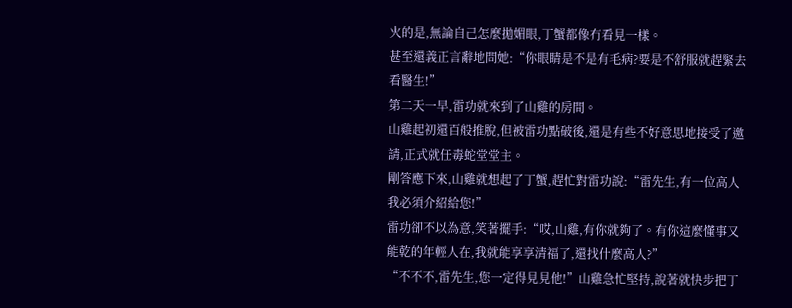火的是,無論自己怎麼拋媚眼,丁蟹都像冇看見一樣。
甚至還義正言辭地問她:“你眼睛是不是有毛病?要是不舒服就趕緊去看醫生!”
第二天一早,雷功就來到了山雞的房間。
山雞起初還百般推脫,但被雷功點破後,還是有些不好意思地接受了邀請,正式就任毒蛇堂堂主。
剛答應下來,山雞就想起了丁蟹,趕忙對雷功說:“雷先生,有一位高人我必須介紹給您!”
雷功卻不以為意,笑著擺手:“哎,山雞,有你就夠了。有你這麼懂事又能乾的年輕人在,我就能享享清福了,還找什麼高人?”
“不不不,雷先生,您一定得見見他!”山雞急忙堅持,說著就快步把丁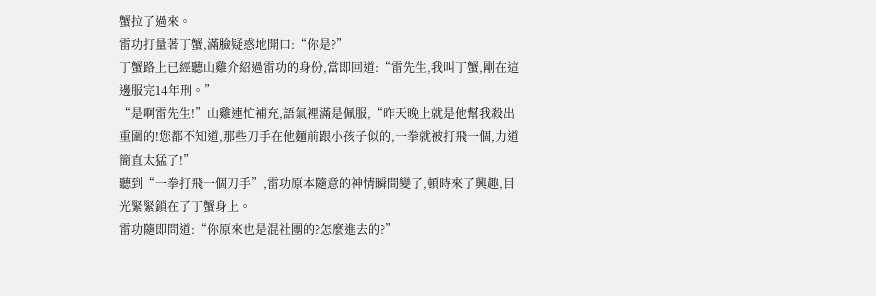蟹拉了過來。
雷功打量著丁蟹,滿臉疑惑地開口:“你是?”
丁蟹路上已經聽山雞介紹過雷功的身份,當即回道:“雷先生,我叫丁蟹,剛在這邊服完14年刑。”
“是啊雷先生!”山雞連忙補充,語氣裡滿是佩服,“昨天晚上就是他幫我殺出重圍的!您都不知道,那些刀手在他麵前跟小孩子似的,一拳就被打飛一個,力道簡直太猛了!”
聽到“一拳打飛一個刀手”,雷功原本隨意的神情瞬間變了,頓時來了興趣,目光緊緊鎖在了丁蟹身上。
雷功隨即問道:“你原來也是混社團的?怎麼進去的?”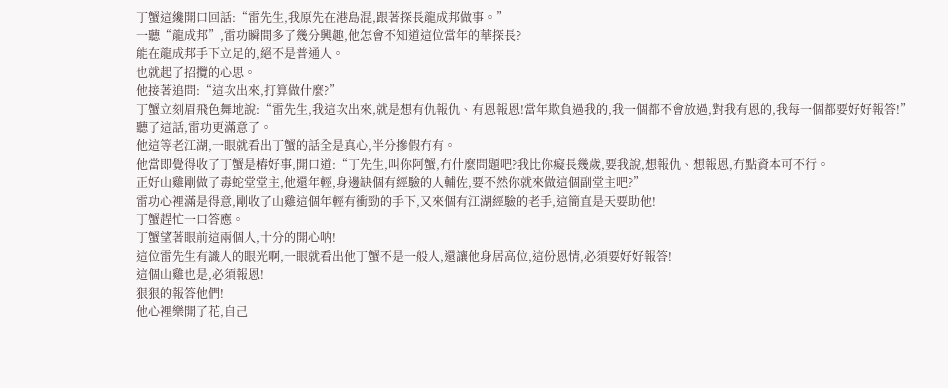丁蟹這纔開口回話:“雷先生,我原先在港島混,跟著探長龍成邦做事。”
一聽“龍成邦”,雷功瞬間多了幾分興趣,他怎會不知道這位當年的華探長?
能在龍成邦手下立足的,絕不是普通人。
也就起了招攬的心思。
他接著追問:“這次出來,打算做什麼?”
丁蟹立刻眉飛色舞地說:“雷先生,我這次出來,就是想有仇報仇、有恩報恩!當年欺負過我的,我一個都不會放過,對我有恩的,我每一個都要好好報答!”
聽了這話,雷功更滿意了。
他這等老江湖,一眼就看出丁蟹的話全是真心,半分摻假冇有。
他當即覺得收了丁蟹是樁好事,開口道:“丁先生,叫你阿蟹,冇什麼問題吧?我比你癡長幾歲,要我說,想報仇、想報恩,冇點資本可不行。
正好山雞剛做了毒蛇堂堂主,他還年輕,身邊缺個有經驗的人輔佐,要不然你就來做這個副堂主吧?”
雷功心裡滿是得意,剛收了山雞這個年輕有衝勁的手下,又來個有江湖經驗的老手,這簡直是天要助他!
丁蟹趕忙一口答應。
丁蟹望著眼前這兩個人,十分的開心呐!
這位雷先生有識人的眼光啊,一眼就看出他丁蟹不是一般人,還讓他身居高位,這份恩情,必須要好好報答!
這個山雞也是,必須報恩!
狠狠的報答他們!
他心裡樂開了花,自己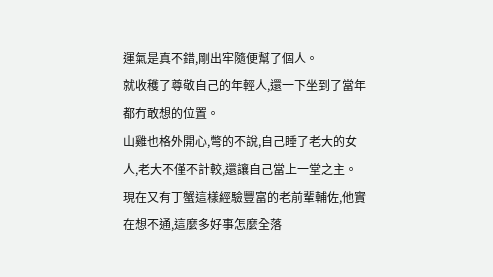運氣是真不錯,剛出牢隨便幫了個人。
就收穫了尊敬自己的年輕人,還一下坐到了當年都冇敢想的位置。
山雞也格外開心,彆的不說,自己睡了老大的女人,老大不僅不計較,還讓自己當上一堂之主。
現在又有丁蟹這樣經驗豐富的老前輩輔佐,他實在想不通,這麼多好事怎麼全落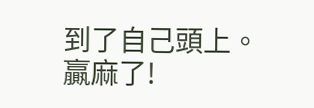到了自己頭上。
贏麻了!